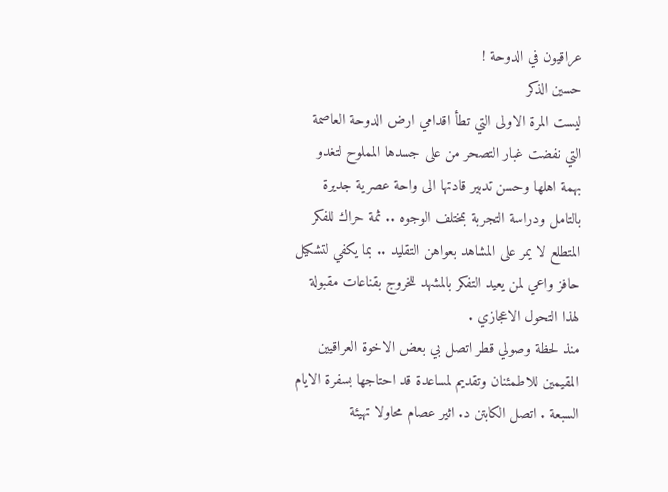عراقيون في الدوحة !
حسين الذكر
ليست المرة الاولى التي تطأ اقدامي ارض الدوحة العاصمة التي نفضت غبار التصحر من على جسدها المملوح لتغدو بهمة اهلها وحسن تدبير قادتها الى واحة عصرية جديرة بالتامل ودراسة التجربة بمختلف الوجوه .. ثمة حراك للفكر المتطلع لا يمر على المشاهد بعواهن التقليد .. بما يكفي لتشكيل حافز واعي لمن يعيد التفكر بالمشهد للخروج بقناعات مقبولة لهذا التحول الاعجازي .
منذ لحظة وصولي قطر اتصل بي بعض الاخوة العراقيين المقيمين للاطمئنان وتقديم لمساعدة قد احتاجها بسفرة الايام السبعة . اتصل الكابتن د. اثير عصام محاولا تهيئة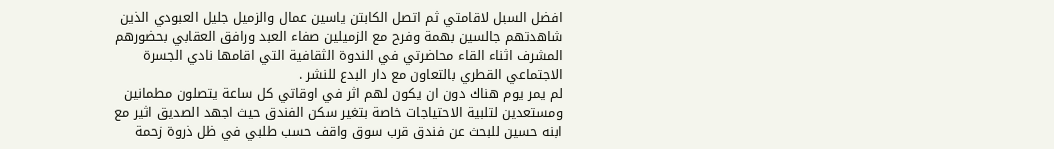افضل السبل لاقامتي ثم اتصل الكابتن ياسين عمال والزميل جليل العبودي الذين شاهدتهم جالسين بهمة وفرح مع الزميلين صفاء العبد ورافق العقابي بحضورهم المشرف اثناء القاء محاضرتي في الندوة الثقافية التي اقامها نادي الجسرة الاجتماعي القطري بالتعاون مع دار البدع للنشر .
لم يمر يوم هناك دون ان يكون لهم اثر في اوقاتي كل ساعة يتصلون مطمانين ومستعدين لتلبية الاحتياجات خاصة بتغير سكن الفندق حيث اجهد الصديق اثير مع ابنه حسين للبحث عن فندق قرب سوق واقف حسب طلبي في ظل ذروة زحمة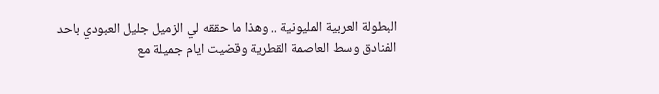البطولة العربية المليونية .. وهذا ما حققه لي الزميل جليل العبودي باحد الفنادق وسط العاصمة القطرية وقضيت ايام جميلة مع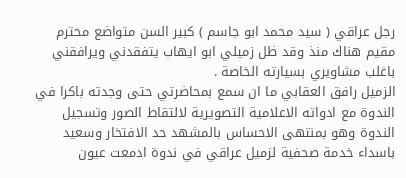رجل عراقي ( سيد محمد ابو جاسم ) كبير السن متواضع محترم مقيم هناك منذ وقد ظل زميلي ابو ايهاب يتفقدني ويرافقني باغلب مشاويري بسيارته الخاصة .
الزميل رافق العقابي ما ان سمع بمحاضرتي حتى وجدته باكرا في الندوة مع ادواته الاعلامية التصويرية لالتقاط الصور وتسجيل الندوة وهو بمنتهى الاحساس بالمشهد حد الافتخار وسعيد باسداء خدمة صحفية لزميل عراقي في ندوة ادمعت عيون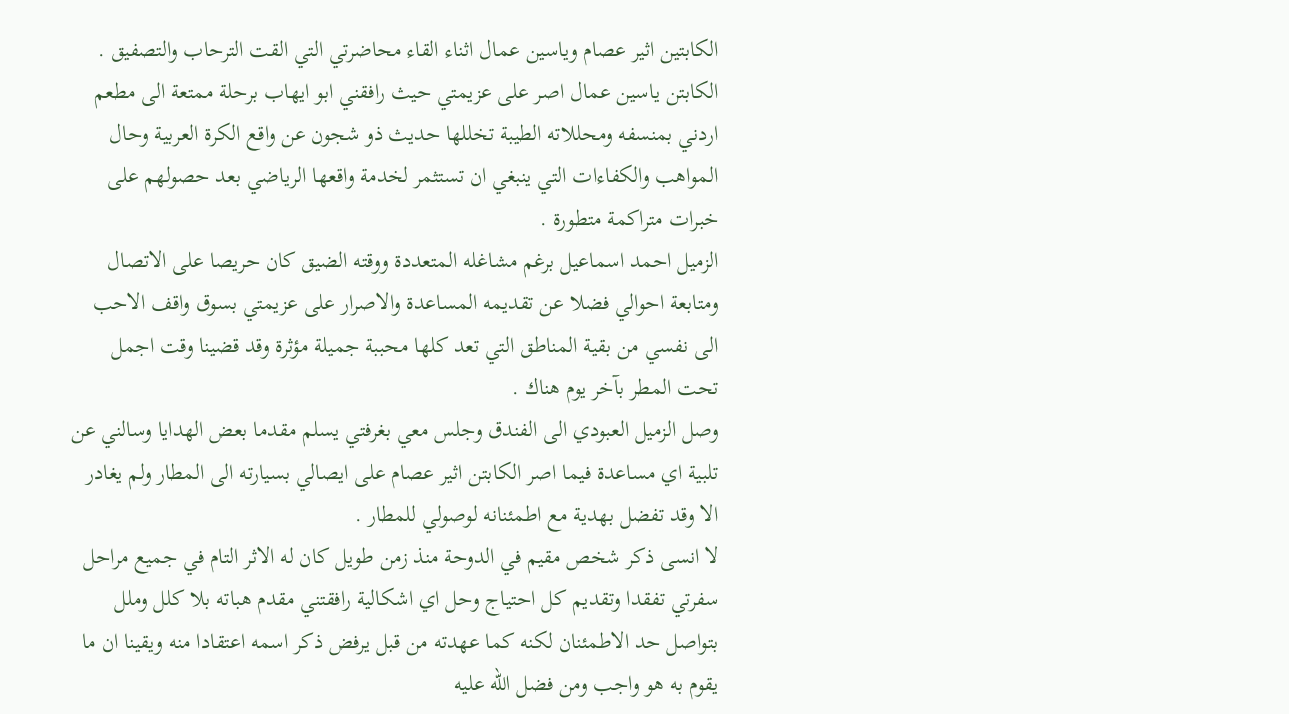الكابتين اثير عصام وياسين عمال اثناء القاء محاضرتي التي القت الترحاب والتصفيق .
الكابتن ياسين عمال اصر على عزيمتي حيث رافقني ابو ايهاب برحلة ممتعة الى مطعم اردني بمنسفه ومحللاته الطيبة تخللها حديث ذو شجون عن واقع الكرة العربية وحال المواهب والكفاءات التي ينبغي ان تستثمر لخدمة واقعها الرياضي بعد حصولهم على خبرات متراكمة متطورة .
الزميل احمد اسماعيل برغم مشاغله المتعددة ووقته الضيق كان حريصا على الاتصال ومتابعة احوالي فضلا عن تقديمه المساعدة والاصرار على عزيمتي بسوق واقف الاحب الى نفسي من بقية المناطق التي تعد كلها محببة جميلة مؤثرة وقد قضينا وقت اجمل تحت المطر بآخر يوم هناك .
وصل الزميل العبودي الى الفندق وجلس معي بغرفتي يسلم مقدما بعض الهدايا وسالني عن تلبية اي مساعدة فيما اصر الكابتن اثير عصام على ايصالي بسيارته الى المطار ولم يغادر الا وقد تفضل بهدية مع اطمئنانه لوصولي للمطار .
لا انسى ذكر شخص مقيم في الدوحة منذ زمن طويل كان له الاثر التام في جميع مراحل سفرتي تفقدا وتقديم كل احتياج وحل اي اشكالية رافقتني مقدم هباته بلا كلل وملل بتواصل حد الاطمئنان لكنه كما عهدته من قبل يرفض ذكر اسمه اعتقادا منه ويقينا ان ما يقوم به هو واجب ومن فضل الله عليه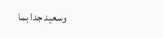وسعيد جدا بما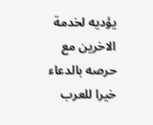يؤديه لخدمة الاخرين مع حرصه بالدعاء خيرا للعرب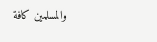والمسلمين كافة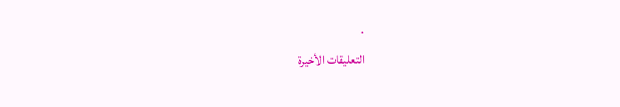.
التعليقات الأخيرة